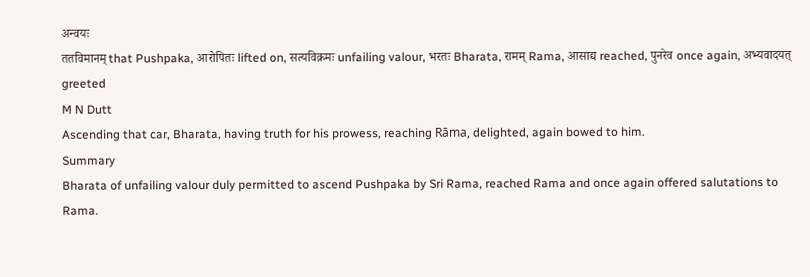अन्वयः
ततविमानम् that Pushpaka, आरोपितः lifted on, सत्यविक्रमः unfailing valour, भरतः Bharata, रामम् Rama, आसाद्य reached, पुनरेव once again, अभ्यवादयत् greeted
M N Dutt
Ascending that car, Bharata, having truth for his prowess, reaching Rāma, delighted, again bowed to him.
Summary
Bharata of unfailing valour duly permitted to ascend Pushpaka by Sri Rama, reached Rama and once again offered salutations to Rama.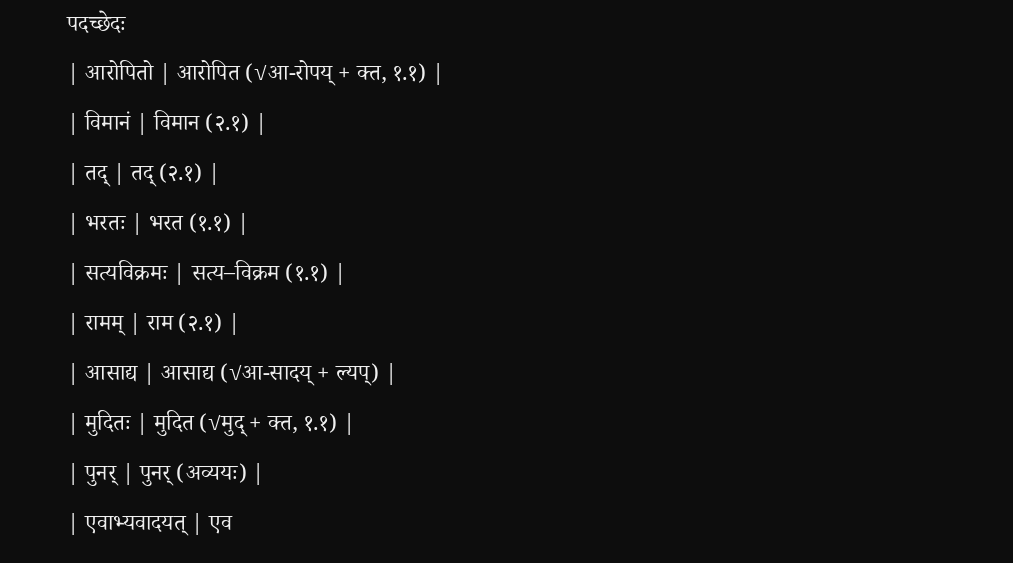पदच्छेदः
| आरोपितो | आरोपित (√आ-रोपय् + क्त, १.१) |
| विमानं | विमान (२.१) |
| तद् | तद् (२.१) |
| भरतः | भरत (१.१) |
| सत्यविक्रमः | सत्य–विक्रम (१.१) |
| रामम् | राम (२.१) |
| आसाद्य | आसाद्य (√आ-सादय् + ल्यप्) |
| मुदितः | मुदित (√मुद् + क्त, १.१) |
| पुनर् | पुनर् (अव्ययः) |
| एवाभ्यवादयत् | एव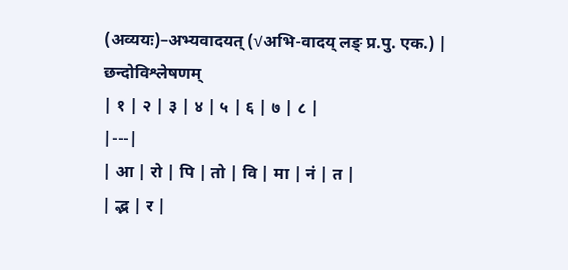(अव्ययः)–अभ्यवादयत् (√अभि-वादय् लङ् प्र.पु. एक.) |
छन्दोविश्लेषणम्
| १ | २ | ३ | ४ | ५ | ६ | ७ | ८ |
|---|
| आ | रो | पि | तो | वि | मा | नं | त |
| द्भ | र |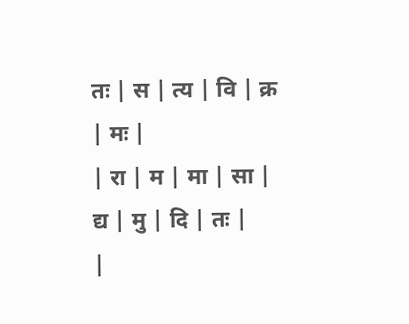तः | स | त्य | वि | क्र | मः |
| रा | म | मा | सा | द्य | मु | दि | तः |
|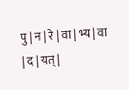पु | न | रे | वा | भ्य | वा | द | यत् |